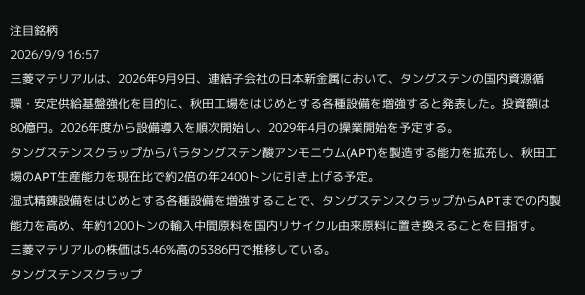注目銘柄
2026/9/9 16:57
三菱マテリアルは、2026年9月9日、連結子会社の日本新金属において、タングステンの国内資源循環・安定供給基盤強化を目的に、秋田工場をはじめとする各種設備を増強すると発表した。投資額は80億円。2026年度から設備導入を順次開始し、2029年4月の操業開始を予定する。
タングステンスクラップからパラタングステン酸アンモニウム(APT)を製造する能力を拡充し、秋田工場のAPT生産能力を現在比で約2倍の年2400トンに引き上げる予定。
湿式精錬設備をはじめとする各種設備を増強することで、タングステンスクラップからAPTまでの内製能力を高め、年約1200トンの輸入中間原料を国内リサイクル由来原料に置き換えることを目指す。
三菱マテリアルの株価は5.46%高の5386円で推移している。
タングステンスクラップ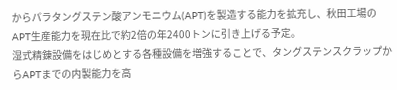からパラタングステン酸アンモニウム(APT)を製造する能力を拡充し、秋田工場のAPT生産能力を現在比で約2倍の年2400トンに引き上げる予定。
湿式精錬設備をはじめとする各種設備を増強することで、タングステンスクラップからAPTまでの内製能力を高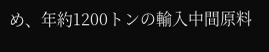め、年約1200トンの輸入中間原料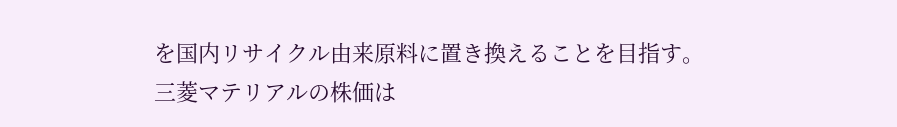を国内リサイクル由来原料に置き換えることを目指す。
三菱マテリアルの株価は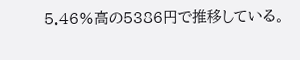5.46%高の5386円で推移している。